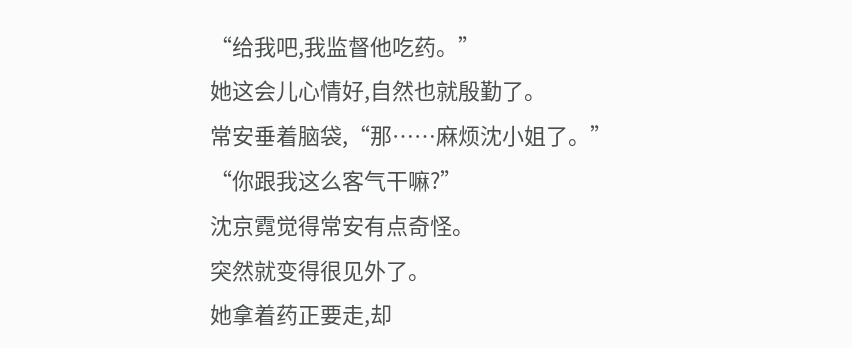“给我吧,我监督他吃药。”
她这会儿心情好,自然也就殷勤了。
常安垂着脑袋,“那……麻烦沈小姐了。”
“你跟我这么客气干嘛?”
沈京霓觉得常安有点奇怪。
突然就变得很见外了。
她拿着药正要走,却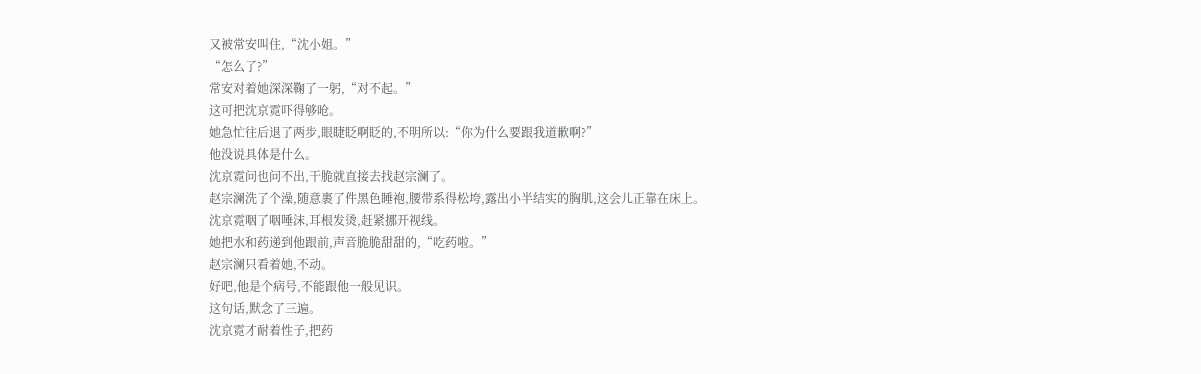又被常安叫住,“沈小姐。”
“怎么了?”
常安对着她深深鞠了一躬,“对不起。”
这可把沈京霓吓得够呛。
她急忙往后退了两步,眼睫眨啊眨的,不明所以:“你为什么要跟我道歉啊?”
他没说具体是什么。
沈京霓问也问不出,干脆就直接去找赵宗澜了。
赵宗澜洗了个澡,随意裹了件黑色睡袍,腰带系得松垮,露出小半结实的胸肌,这会儿正靠在床上。
沈京霓咽了咽唾沫,耳根发烫,赶紧挪开视线。
她把水和药递到他跟前,声音脆脆甜甜的,“吃药啦。”
赵宗澜只看着她,不动。
好吧,他是个病号,不能跟他一般见识。
这句话,默念了三遍。
沈京霓才耐着性子,把药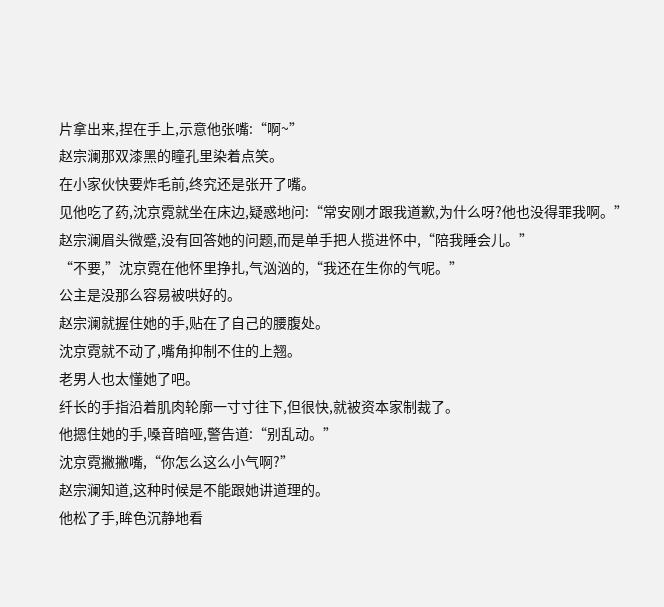片拿出来,捏在手上,示意他张嘴:“啊~”
赵宗澜那双漆黑的瞳孔里染着点笑。
在小家伙快要炸毛前,终究还是张开了嘴。
见他吃了药,沈京霓就坐在床边,疑惑地问:“常安刚才跟我道歉,为什么呀?他也没得罪我啊。”
赵宗澜眉头微蹙,没有回答她的问题,而是单手把人揽进怀中,“陪我睡会儿。”
“不要,”沈京霓在他怀里挣扎,气汹汹的,“我还在生你的气呢。”
公主是没那么容易被哄好的。
赵宗澜就握住她的手,贴在了自己的腰腹处。
沈京霓就不动了,嘴角抑制不住的上翘。
老男人也太懂她了吧。
纤长的手指沿着肌肉轮廓一寸寸往下,但很快,就被资本家制裁了。
他摁住她的手,嗓音暗哑,警告道:“别乱动。”
沈京霓撇撇嘴,“你怎么这么小气啊?”
赵宗澜知道,这种时候是不能跟她讲道理的。
他松了手,眸色沉静地看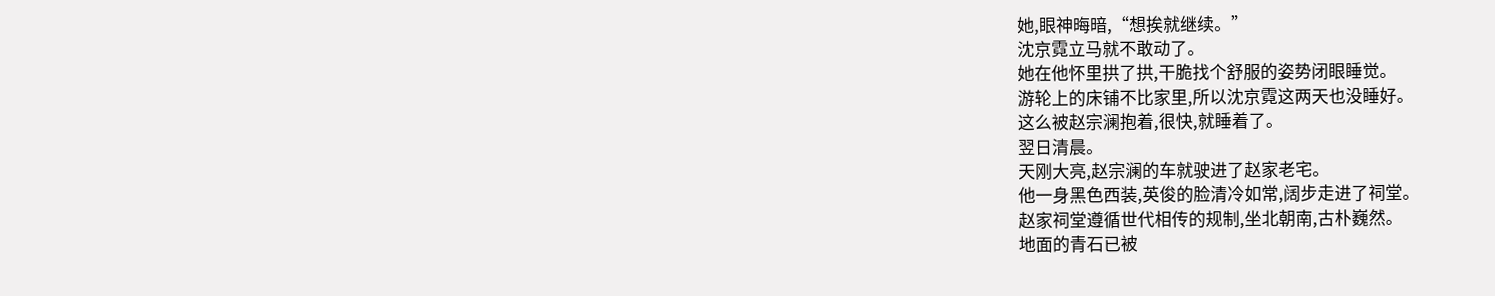她,眼神晦暗,“想挨就继续。”
沈京霓立马就不敢动了。
她在他怀里拱了拱,干脆找个舒服的姿势闭眼睡觉。
游轮上的床铺不比家里,所以沈京霓这两天也没睡好。
这么被赵宗澜抱着,很快,就睡着了。
翌日清晨。
天刚大亮,赵宗澜的车就驶进了赵家老宅。
他一身黑色西装,英俊的脸清冷如常,阔步走进了祠堂。
赵家祠堂遵循世代相传的规制,坐北朝南,古朴巍然。
地面的青石已被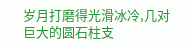岁月打磨得光滑冰冷,几对巨大的圆石柱支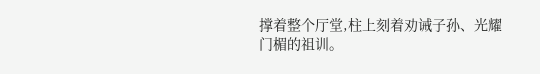撑着整个厅堂,柱上刻着劝诫子孙、光耀门楣的祖训。